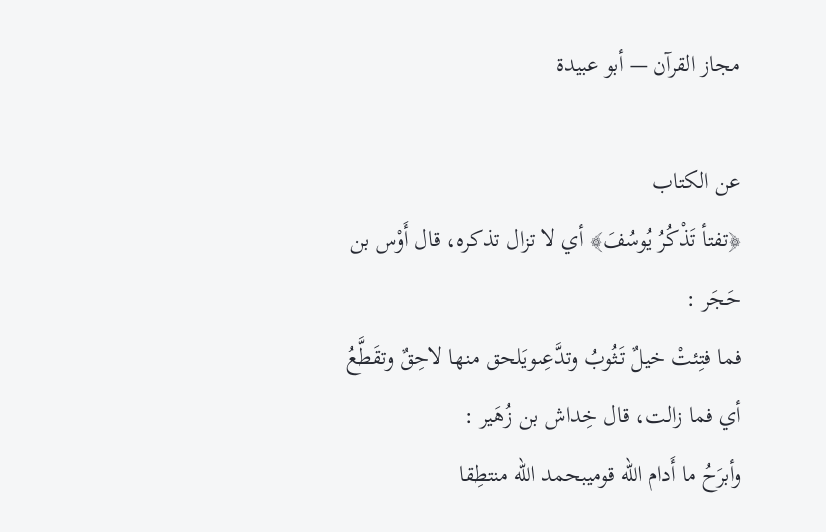مجاز القرآن — أبو عبيدة

عن الكتاب
﴿تفتأ تَذْكُرُ يُوسُفَ﴾ أي لا تزال تذكره، قال أَوْس بن حَجَر :
فما فتِئتْ خيلٌ تَثُوبُ وتدَّعِىويَلحق منها لاحِقٌ وتقَطَّعُ
أي فما زالت، قال خِداش بن زُهَير :
وأبرَحُ ما أَدام الله قوميبحمد الله منتطِقا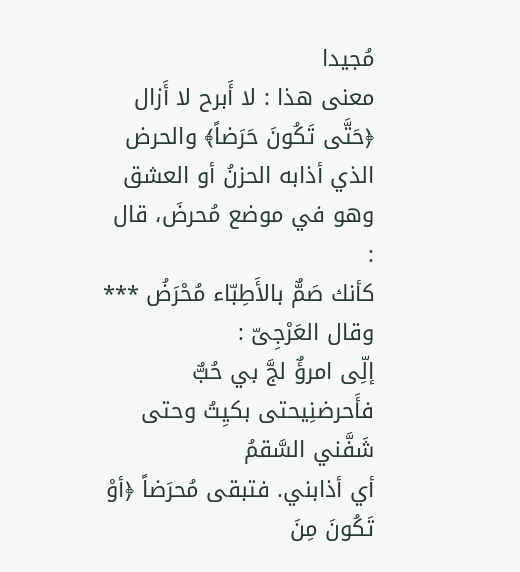مُجيدا
معنى هذا : لا أَبرح لا أَزال ﴿حَتَّى تَكُونَ حَرَضاً﴾ والحرض الذي أذابه الحزنُ أو العشق وهو في موضع مُحرضَ، قال :
كأنك صَمٌّ بالأَطِبّاء مُحْرَضُ ***
وقال العَرْجِىّ :
إلِّى امرؤٌ لجَّ بي حُبٌّ فأَحرضنِيحتى بكيِتُ وحتى شَفَّني السَّقمُ
أي أذابني. فتبقى مُحرَضاً ﴿أوْ تَكُونَ مِنَ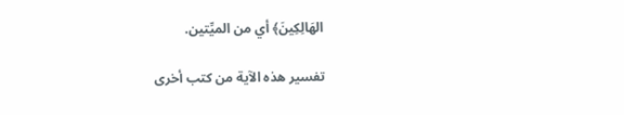الهَالِكِينَ﴾ أي من الميِّتين.

تفسير هذه الآية من كتب أخرى